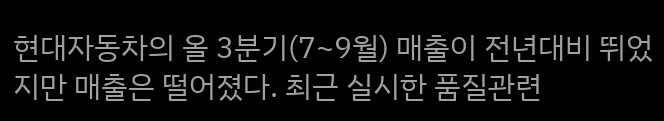현대자동차의 올 3분기(7~9월) 매출이 전년대비 뛰었지만 매출은 떨어졌다. 최근 실시한 품질관련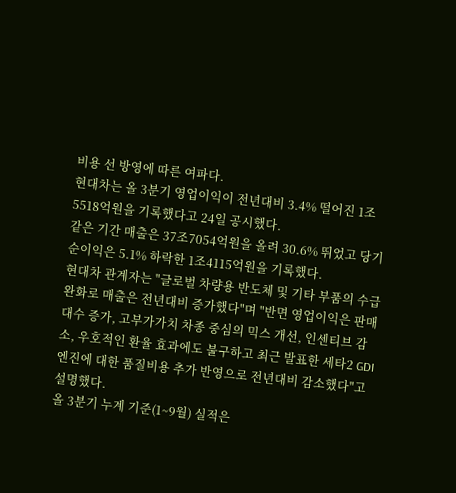비용 선 방영에 따른 여파다.
현대차는 올 3분기 영업이익이 전년대비 3.4% 떨어진 1조5518억원을 기록했다고 24일 공시했다.
같은 기간 매출은 37조7054억원을 올려 30.6% 뛰었고 당기순이익은 5.1% 하락한 1조4115억원을 기록했다.
현대차 관계자는 "글로벌 차량용 반도체 및 기타 부품의 수급 완화로 매출은 전년대비 증가했다"며 "반면 영업이익은 판매대수 증가, 고부가가치 차종 중심의 믹스 개선, 인센티브 감소, 우호적인 환율 효과에도 불구하고 최근 발표한 세타2 GDI 엔진에 대한 품질비용 추가 반영으로 전년대비 감소했다"고 설명했다.
올 3분기 누계 기준(1~9월) 실적은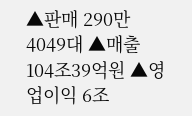▲판매 290만4049대 ▲매출 104조39억원 ▲영업이익 6조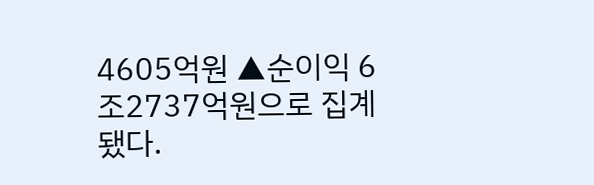4605억원 ▲순이익 6조2737억원으로 집계됐다.